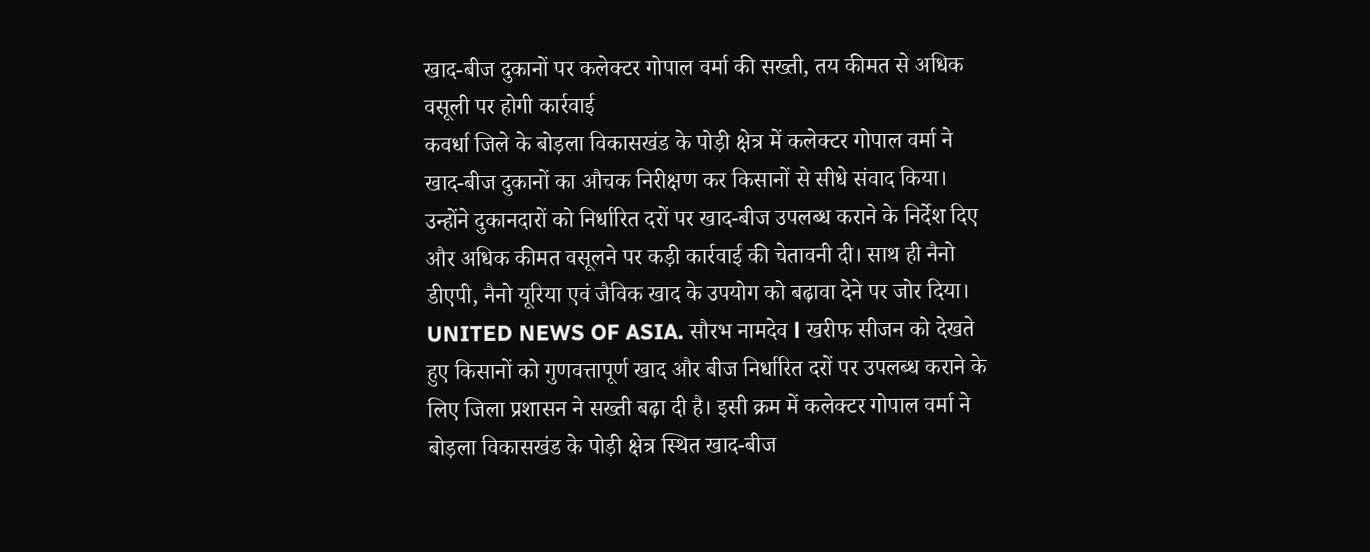खाद-बीज दुकानों पर कलेक्टर गोपाल वर्मा की सख्ती, तय कीमत से अधिक वसूली पर होगी कार्रवाई
कवर्धा जिले के बोड़ला विकासखंड के पोड़ी क्षेत्र में कलेक्टर गोपाल वर्मा ने खाद-बीज दुकानों का औचक निरीक्षण कर किसानों से सीधे संवाद किया। उन्होंने दुकानदारों को निर्धारित दरों पर खाद-बीज उपलब्ध कराने के निर्देश दिए और अधिक कीमत वसूलने पर कड़ी कार्रवाई की चेतावनी दी। साथ ही नैनो डीएपी, नैनो यूरिया एवं जैविक खाद के उपयोग को बढ़ावा देने पर जोर दिया।
UNITED NEWS OF ASIA. सौरभ नामदेव l खरीफ सीजन को देखते हुए किसानों को गुणवत्तापूर्ण खाद और बीज निर्धारित दरों पर उपलब्ध कराने के लिए जिला प्रशासन ने सख्ती बढ़ा दी है। इसी क्रम में कलेक्टर गोपाल वर्मा ने बोड़ला विकासखंड के पोड़ी क्षेत्र स्थित खाद-बीज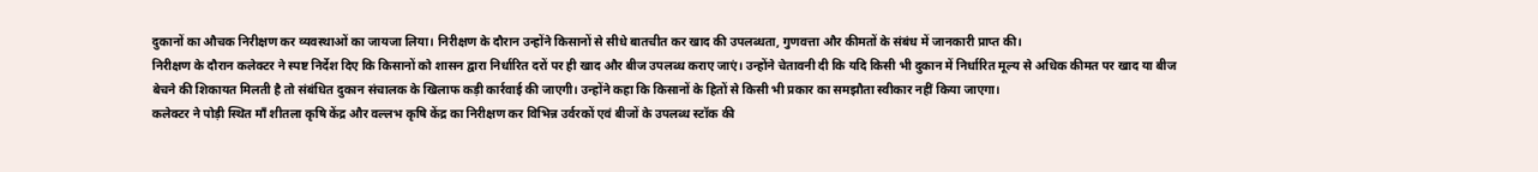दुकानों का औचक निरीक्षण कर व्यवस्थाओं का जायजा लिया। निरीक्षण के दौरान उन्होंने किसानों से सीधे बातचीत कर खाद की उपलब्धता, गुणवत्ता और कीमतों के संबंध में जानकारी प्राप्त की।
निरीक्षण के दौरान कलेक्टर ने स्पष्ट निर्देश दिए कि किसानों को शासन द्वारा निर्धारित दरों पर ही खाद और बीज उपलब्ध कराए जाएं। उन्होंने चेतावनी दी कि यदि किसी भी दुकान में निर्धारित मूल्य से अधिक कीमत पर खाद या बीज बेचने की शिकायत मिलती है तो संबंधित दुकान संचालक के खिलाफ कड़ी कार्रवाई की जाएगी। उन्होंने कहा कि किसानों के हितों से किसी भी प्रकार का समझौता स्वीकार नहीं किया जाएगा।
कलेक्टर ने पोड़ी स्थित माँ शीतला कृषि केंद्र और वल्लभ कृषि केंद्र का निरीक्षण कर विभिन्न उर्वरकों एवं बीजों के उपलब्ध स्टॉक की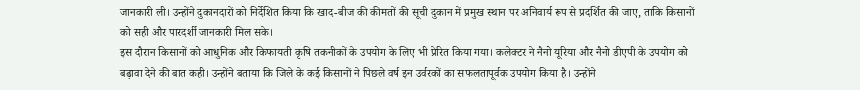जानकारी ली। उन्होंने दुकानदारों को निर्देशित किया कि खाद-बीज की कीमतों की सूची दुकान में प्रमुख स्थान पर अनिवार्य रूप से प्रदर्शित की जाए, ताकि किसानों को सही और पारदर्शी जानकारी मिल सके।
इस दौरान किसानों को आधुनिक और किफायती कृषि तकनीकों के उपयोग के लिए भी प्रेरित किया गया। कलेक्टर ने नैनो यूरिया और नैनो डीएपी के उपयोग को बढ़ावा देने की बात कही। उन्होंने बताया कि जिले के कई किसानों ने पिछले वर्ष इन उर्वरकों का सफलतापूर्वक उपयोग किया है। उन्होंने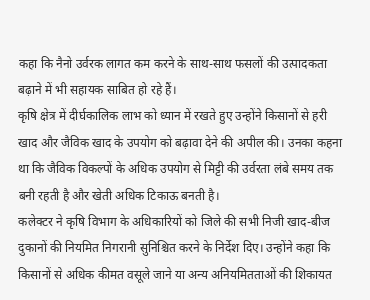कहा कि नैनो उर्वरक लागत कम करने के साथ-साथ फसलों की उत्पादकता बढ़ाने में भी सहायक साबित हो रहे हैं।
कृषि क्षेत्र में दीर्घकालिक लाभ को ध्यान में रखते हुए उन्होंने किसानों से हरी खाद और जैविक खाद के उपयोग को बढ़ावा देने की अपील की। उनका कहना था कि जैविक विकल्पों के अधिक उपयोग से मिट्टी की उर्वरता लंबे समय तक बनी रहती है और खेती अधिक टिकाऊ बनती है।
कलेक्टर ने कृषि विभाग के अधिकारियों को जिले की सभी निजी खाद-बीज दुकानों की नियमित निगरानी सुनिश्चित करने के निर्देश दिए। उन्होंने कहा कि किसानों से अधिक कीमत वसूले जाने या अन्य अनियमितताओं की शिकायत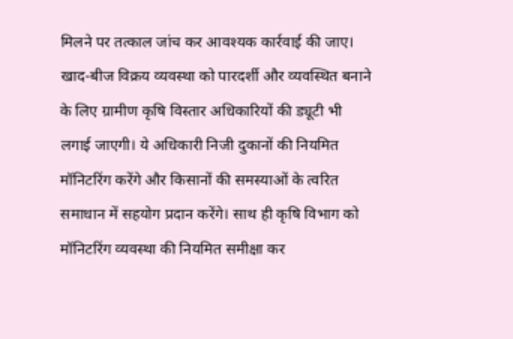मिलने पर तत्काल जांच कर आवश्यक कार्रवाई की जाए।
खाद-बीज विक्रय व्यवस्था को पारदर्शी और व्यवस्थित बनाने के लिए ग्रामीण कृषि विस्तार अधिकारियों की ड्यूटी भी लगाई जाएगी। ये अधिकारी निजी दुकानों की नियमित मॉनिटरिंग करेंगे और किसानों की समस्याओं के त्वरित समाधान में सहयोग प्रदान करेंगे। साथ ही कृषि विभाग को मॉनिटरिंग व्यवस्था की नियमित समीक्षा कर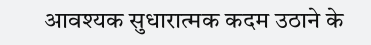आवश्यक सुधारात्मक कदम उठाने के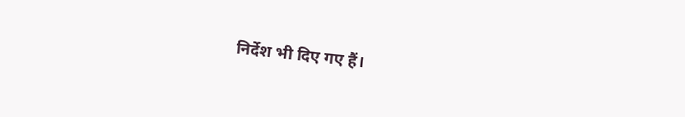निर्देश भी दिए गए हैं।